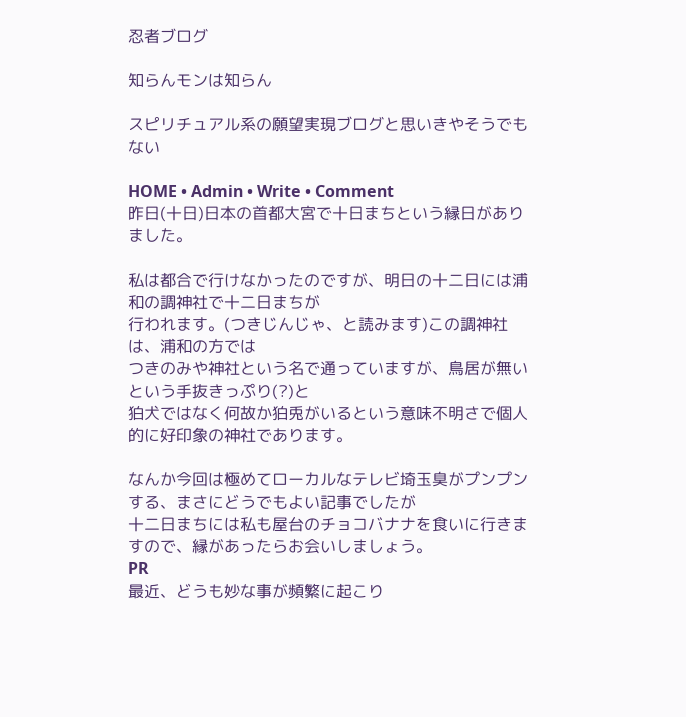忍者ブログ

知らんモンは知らん

スピリチュアル系の願望実現ブログと思いきやそうでもない

HOME • Admin • Write • Comment
昨日(十日)日本の首都大宮で十日まちという縁日がありました。

私は都合で行けなかったのですが、明日の十二日には浦和の調神社で十二日まちが
行われます。(つきじんじゃ、と読みます)この調神社は、浦和の方では
つきのみや神社という名で通っていますが、鳥居が無いという手抜きっぷり(?)と
狛犬ではなく何故か狛兎がいるという意味不明さで個人的に好印象の神社であります。

なんか今回は極めてローカルなテレビ埼玉臭がプンプンする、まさにどうでもよい記事でしたが
十二日まちには私も屋台のチョコバナナを食いに行きますので、縁があったらお会いしましょう。
PR
最近、どうも妙な事が頻繁に起こり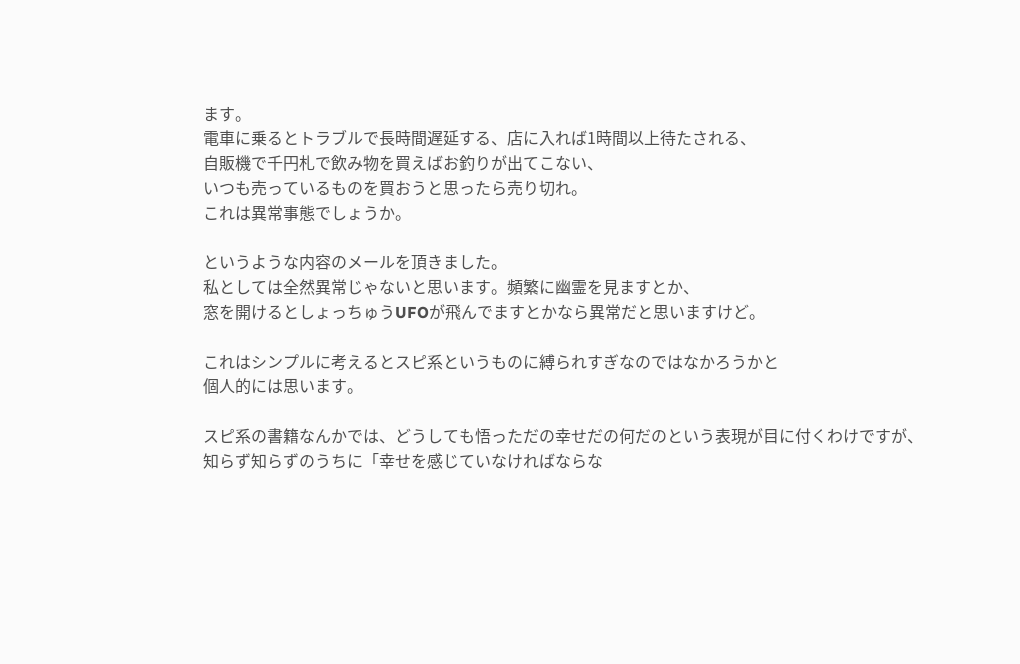ます。
電車に乗るとトラブルで長時間遅延する、店に入れば1時間以上待たされる、
自販機で千円札で飲み物を買えばお釣りが出てこない、
いつも売っているものを買おうと思ったら売り切れ。
これは異常事態でしょうか。

というような内容のメールを頂きました。
私としては全然異常じゃないと思います。頻繁に幽霊を見ますとか、
窓を開けるとしょっちゅうUFOが飛んでますとかなら異常だと思いますけど。

これはシンプルに考えるとスピ系というものに縛られすぎなのではなかろうかと
個人的には思います。

スピ系の書籍なんかでは、どうしても悟っただの幸せだの何だのという表現が目に付くわけですが、
知らず知らずのうちに「幸せを感じていなければならな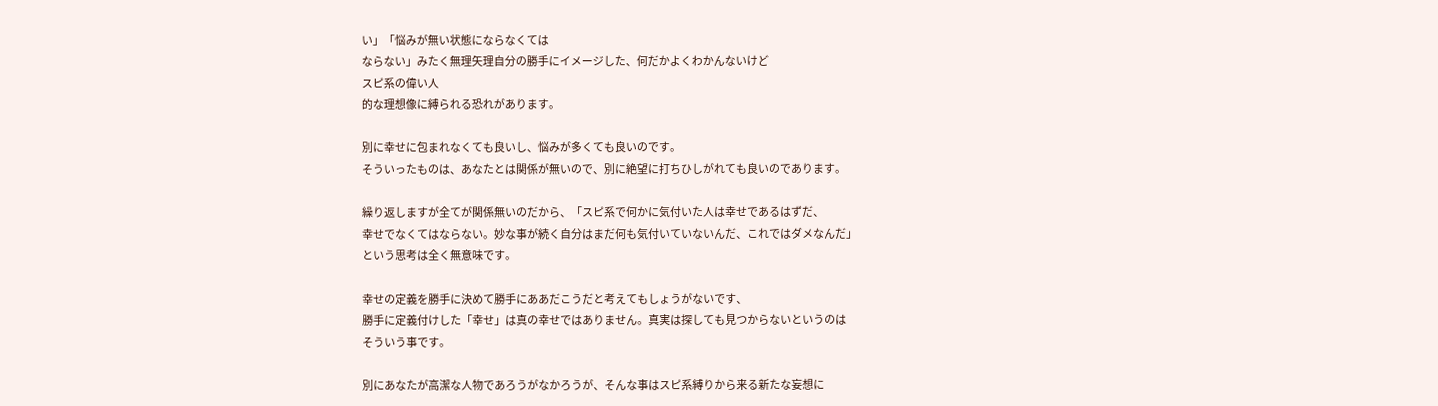い」「悩みが無い状態にならなくては
ならない」みたく無理矢理自分の勝手にイメージした、何だかよくわかんないけど
スピ系の偉い人
的な理想像に縛られる恐れがあります。

別に幸せに包まれなくても良いし、悩みが多くても良いのです。
そういったものは、あなたとは関係が無いので、別に絶望に打ちひしがれても良いのであります。

繰り返しますが全てが関係無いのだから、「スピ系で何かに気付いた人は幸せであるはずだ、
幸せでなくてはならない。妙な事が続く自分はまだ何も気付いていないんだ、これではダメなんだ」
という思考は全く無意味です。

幸せの定義を勝手に決めて勝手にああだこうだと考えてもしょうがないです、
勝手に定義付けした「幸せ」は真の幸せではありません。真実は探しても見つからないというのは
そういう事です。

別にあなたが高潔な人物であろうがなかろうが、そんな事はスピ系縛りから来る新たな妄想に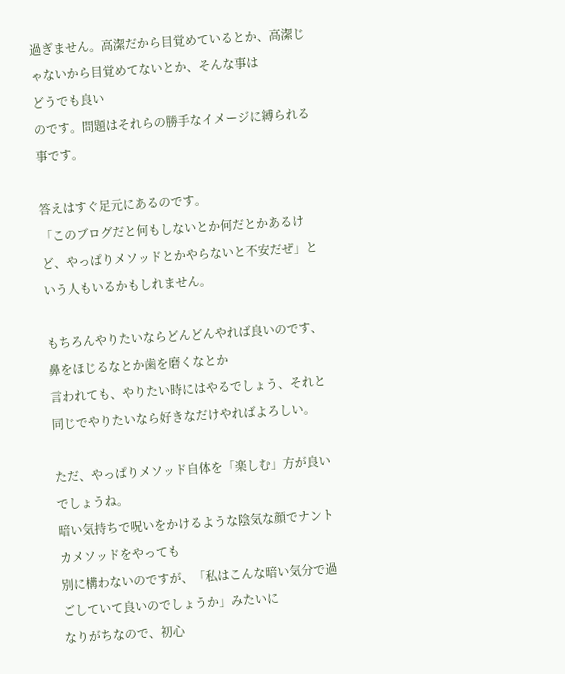過ぎません。高潔だから目覚めているとか、高潔じゃないから目覚めてないとか、そんな事は
どうでも良い
のです。問題はそれらの勝手なイメージに縛られる事です。

答えはすぐ足元にあるのです。
「このブログだと何もしないとか何だとかあるけど、やっぱりメソッドとかやらないと不安だぜ」と
いう人もいるかもしれません。

もちろんやりたいならどんどんやれば良いのです、鼻をほじるなとか歯を磨くなとか
言われても、やりたい時にはやるでしょう、それと同じでやりたいなら好きなだけやればよろしい。

ただ、やっぱりメソッド自体を「楽しむ」方が良いでしょうね。
暗い気持ちで呪いをかけるような陰気な顔でナントカメソッドをやっても
別に構わないのですが、「私はこんな暗い気分で過ごしていて良いのでしょうか」みたいに
なりがちなので、初心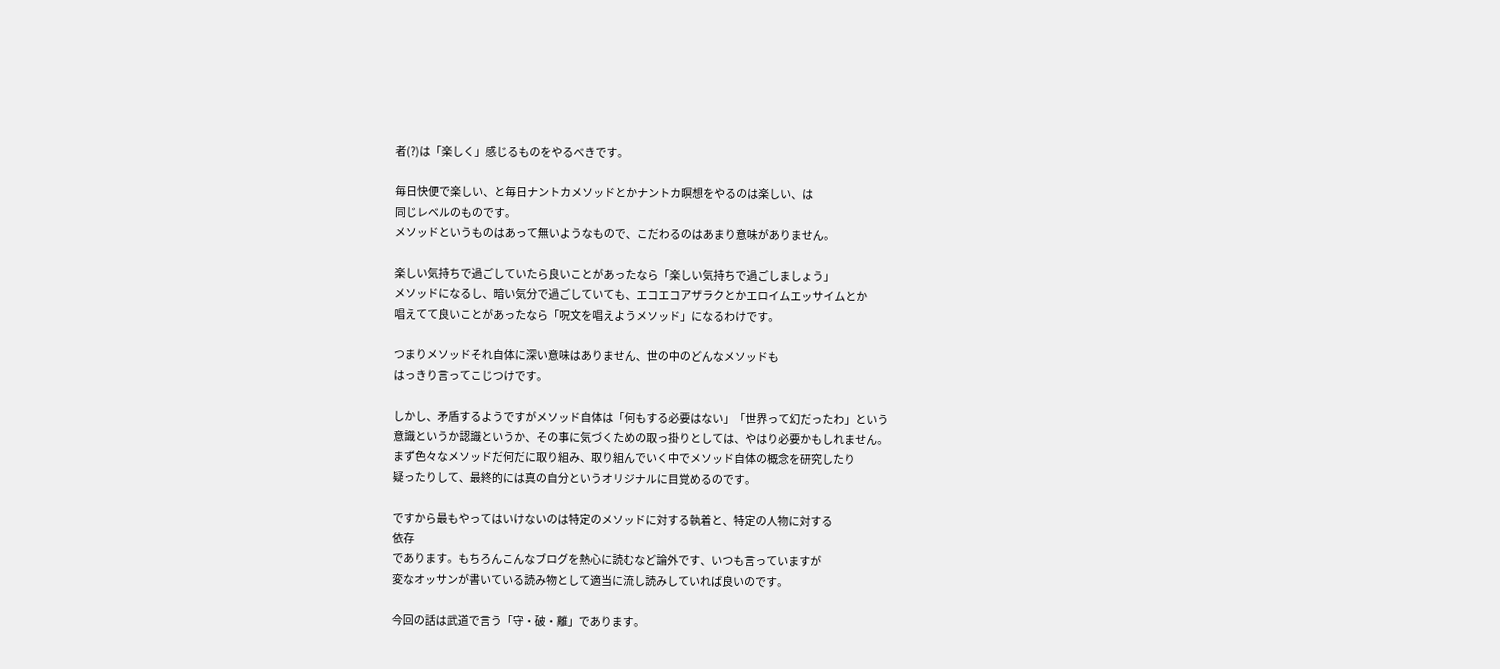者(?)は「楽しく」感じるものをやるべきです。

毎日快便で楽しい、と毎日ナントカメソッドとかナントカ瞑想をやるのは楽しい、は
同じレベルのものです。
メソッドというものはあって無いようなもので、こだわるのはあまり意味がありません。

楽しい気持ちで過ごしていたら良いことがあったなら「楽しい気持ちで過ごしましょう」
メソッドになるし、暗い気分で過ごしていても、エコエコアザラクとかエロイムエッサイムとか
唱えてて良いことがあったなら「呪文を唱えようメソッド」になるわけです。

つまりメソッドそれ自体に深い意味はありません、世の中のどんなメソッドも
はっきり言ってこじつけです。

しかし、矛盾するようですがメソッド自体は「何もする必要はない」「世界って幻だったわ」という
意識というか認識というか、その事に気づくための取っ掛りとしては、やはり必要かもしれません。
まず色々なメソッドだ何だに取り組み、取り組んでいく中でメソッド自体の概念を研究したり
疑ったりして、最終的には真の自分というオリジナルに目覚めるのです。

ですから最もやってはいけないのは特定のメソッドに対する執着と、特定の人物に対する
依存
であります。もちろんこんなブログを熱心に読むなど論外です、いつも言っていますが
変なオッサンが書いている読み物として適当に流し読みしていれば良いのです。

今回の話は武道で言う「守・破・離」であります。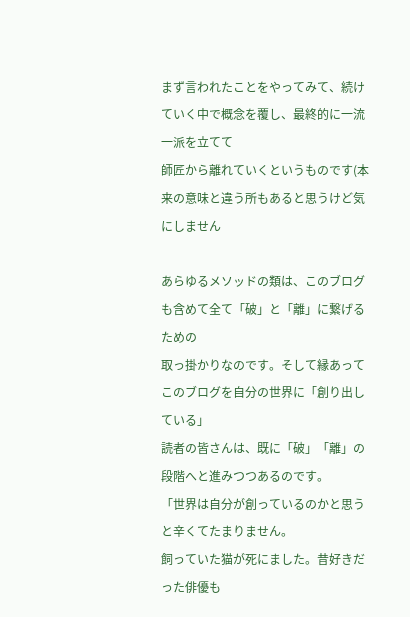まず言われたことをやってみて、続けていく中で概念を覆し、最終的に一流一派を立てて
師匠から離れていくというものです(本来の意味と違う所もあると思うけど気にしません

あらゆるメソッドの類は、このブログも含めて全て「破」と「離」に繋げるための
取っ掛かりなのです。そして縁あってこのブログを自分の世界に「創り出している」
読者の皆さんは、既に「破」「離」の段階へと進みつつあるのです。
「世界は自分が創っているのかと思うと辛くてたまりません。
飼っていた猫が死にました。昔好きだった俳優も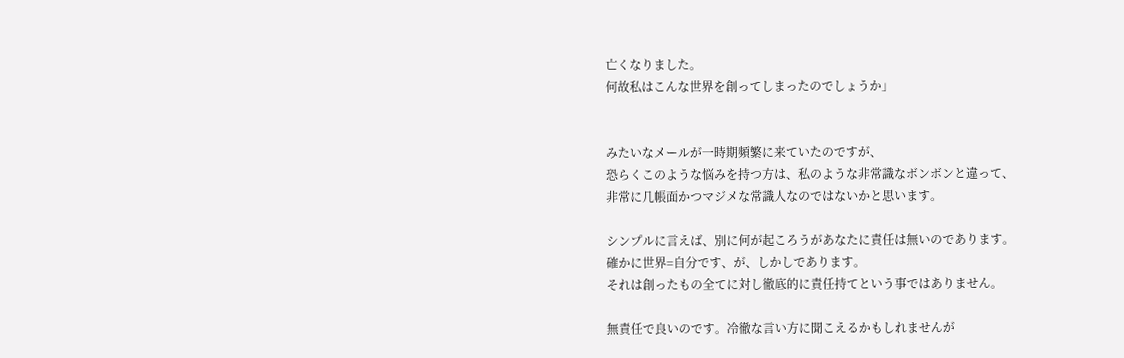亡くなりました。
何故私はこんな世界を創ってしまったのでしょうか」


みたいなメールが一時期頻繁に来ていたのですが、
恐らくこのような悩みを持つ方は、私のような非常識なボンボンと違って、
非常に几帳面かつマジメな常識人なのではないかと思います。

シンプルに言えば、別に何が起ころうがあなたに責任は無いのであります。
確かに世界=自分です、が、しかしであります。
それは創ったもの全てに対し徹底的に責任持てという事ではありません。

無責任で良いのです。冷徹な言い方に聞こえるかもしれませんが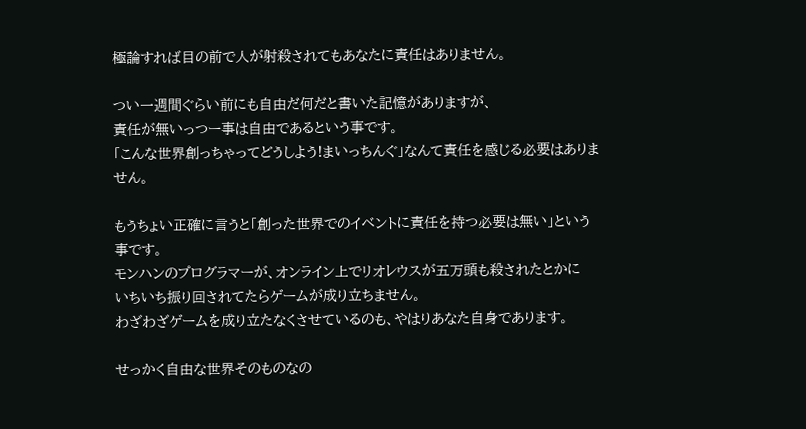極論すれば目の前で人が射殺されてもあなたに責任はありません。

つい一週間ぐらい前にも自由だ何だと書いた記憶がありますが、
責任が無いっつー事は自由であるという事です。
「こんな世界創っちゃってどうしよう!まいっちんぐ」なんて責任を感じる必要はありません。

もうちょい正確に言うと「創った世界でのイベントに責任を持つ必要は無い」という事です。
モンハンのプログラマーが、オンライン上でリオレウスが五万頭も殺されたとかに
いちいち振り回されてたらゲームが成り立ちません。
わざわざゲームを成り立たなくさせているのも、やはりあなた自身であります。

せっかく自由な世界そのものなの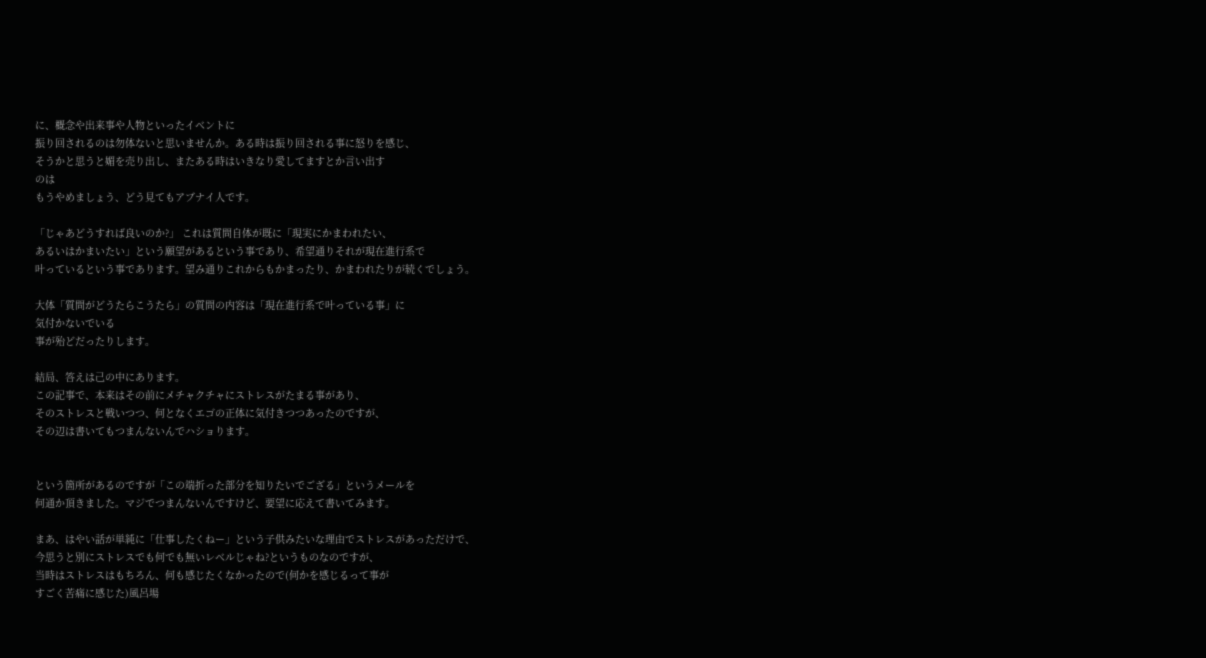に、概念や出来事や人物といったイベントに
振り回されるのは勿体ないと思いませんか。ある時は振り回される事に怒りを感じ、
そうかと思うと媚を売り出し、またある時はいきなり愛してますとか言い出す
のは
もうやめましょう、どう見てもアブナイ人です。

「じゃあどうすれば良いのか?」 これは質問自体が既に「現実にかまわれたい、
あるいはかまいたい」という願望があるという事であり、希望通りそれが現在進行系で
叶っているという事であります。望み通りこれからもかまったり、かまわれたりが続くでしょう。

大体「質問がどうたらこうたら」の質問の内容は「現在進行系で叶っている事」に
気付かないでいる
事が殆どだったりします。

結局、答えは己の中にあります。
この記事で、本来はその前にメチャクチャにストレスがたまる事があり、
そのストレスと戦いつつ、何となくエゴの正体に気付きつつあったのですが、
その辺は書いてもつまんないんでハショります。


という箇所があるのですが「この端折った部分を知りたいでござる」というメールを
何通か頂きました。マジでつまんないんですけど、要望に応えて書いてみます。

まあ、はやい話が単純に「仕事したくねー」という子供みたいな理由でストレスがあっただけで、
今思うと別にストレスでも何でも無いレベルじゃね?というものなのですが、
当時はストレスはもちろん、何も感じたくなかったので(何かを感じるって事が
すごく苦痛に感じた)風呂場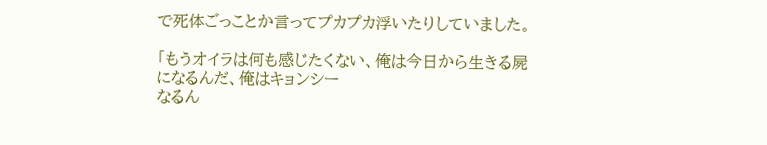で死体ごっことか言ってプカプカ浮いたりしていました。

「もうオイラは何も感じたくない、俺は今日から生きる屍になるんだ、俺はキョンシー
なるん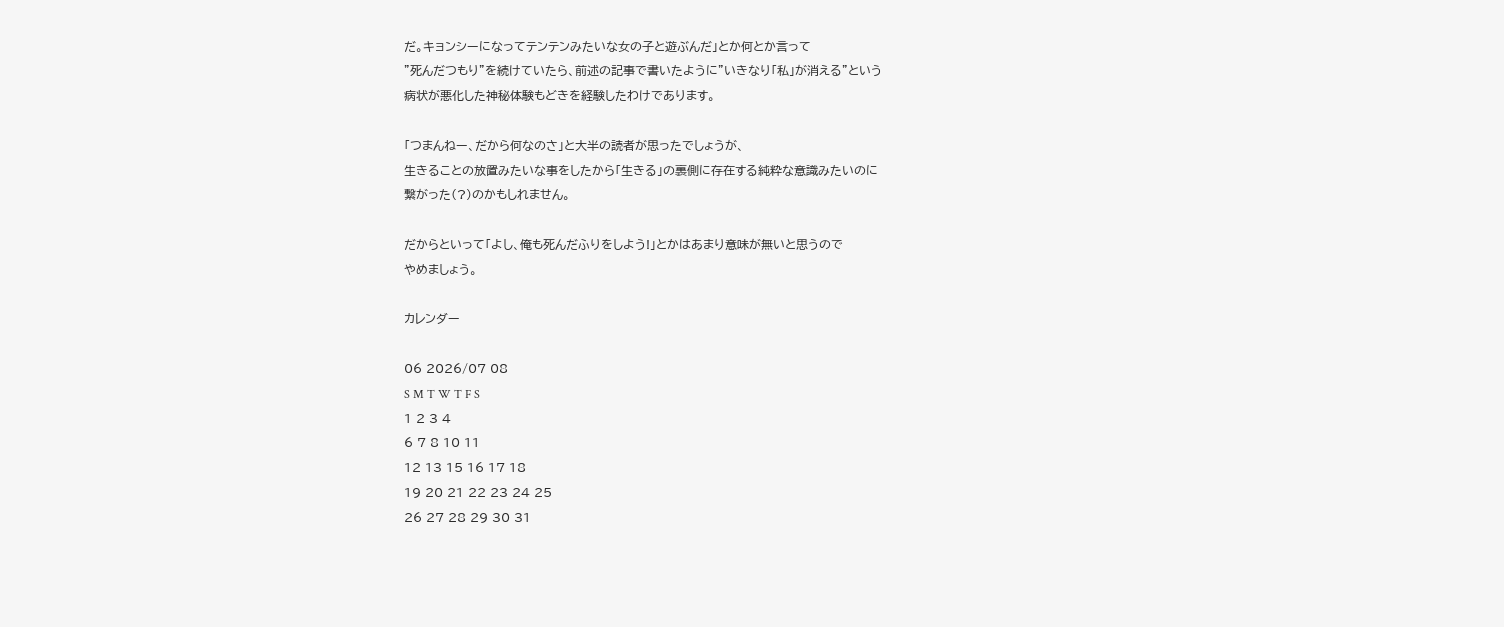だ。キョンシーになってテンテンみたいな女の子と遊ぶんだ」とか何とか言って
”死んだつもり”を続けていたら、前述の記事で書いたように”いきなり「私」が消える”という
病状が悪化した神秘体験もどきを経験したわけであります。

「つまんねー、だから何なのさ」と大半の読者が思ったでしょうが、
生きることの放置みたいな事をしたから「生きる」の裏側に存在する純粋な意識みたいのに
繋がった(?)のかもしれません。

だからといって「よし、俺も死んだふりをしよう!」とかはあまり意味が無いと思うので
やめましょう。

カレンダー

06 2026/07 08
S M T W T F S
1 2 3 4
6 7 8 10 11
12 13 15 16 17 18
19 20 21 22 23 24 25
26 27 28 29 30 31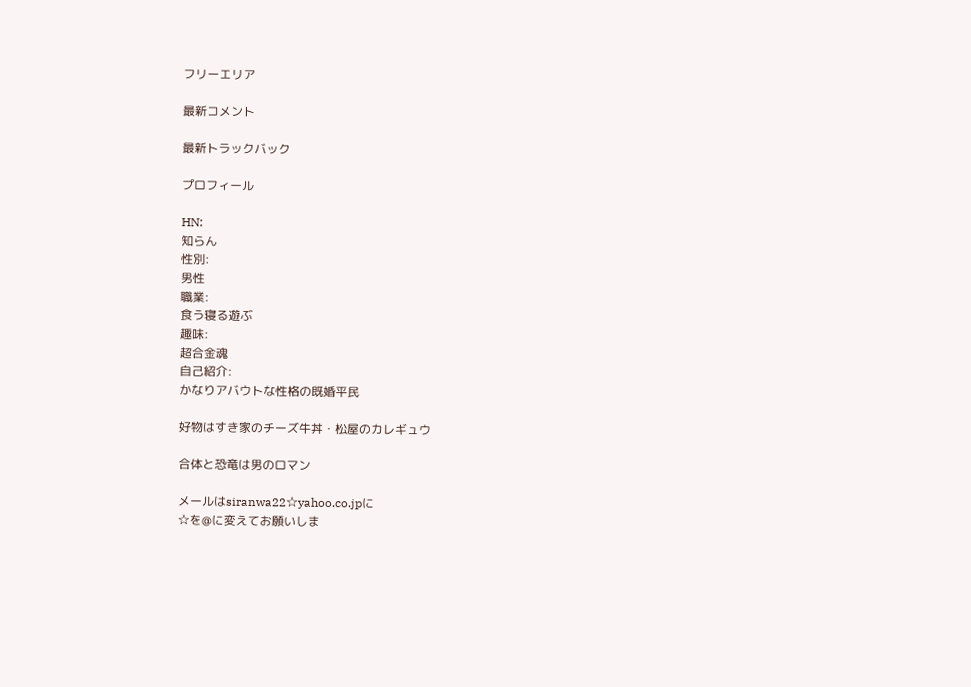フリーエリア

最新コメント

最新トラックバック

プロフィール

HN:
知らん
性別:
男性
職業:
食う寝る遊ぶ
趣味:
超合金魂
自己紹介:
かなりアバウトな性格の既婚平民

好物はすき家のチーズ牛丼・松屋のカレギュウ

合体と恐竜は男のロマン

メールはsiranwa22☆yahoo.co.jpに
☆を@に変えてお願いしま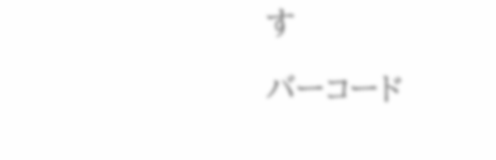す

バーコード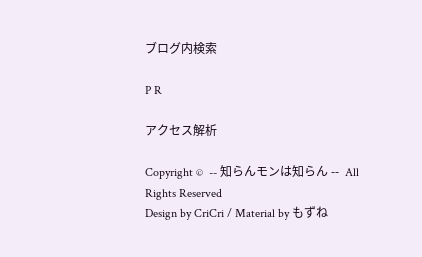ブログ内検索

P R

アクセス解析

Copyright ©  -- 知らんモンは知らん --  All Rights Reserved
Design by CriCri / Material by もずね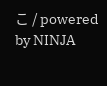こ / powered by NINJA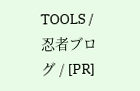TOOLS / 忍者ブログ / [PR]